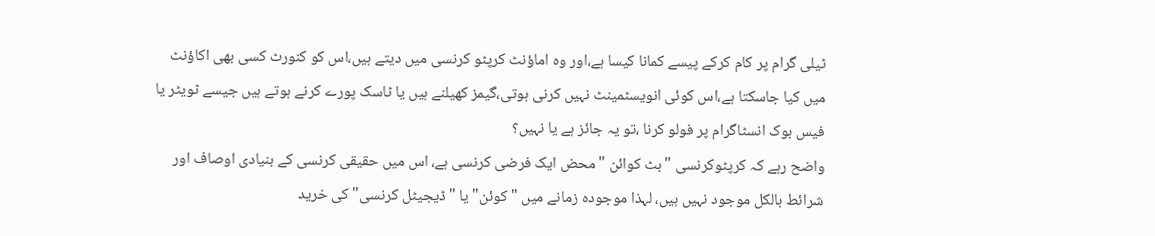ٹیلی گرام پر کام کرکے پیسے کمانا کیسا ہے،اور وہ اماؤنٹ کرپٹو کرنسی میں دیتے ہیں،اس کو کنورٹ کسی بھی اکاؤنٹ میں کیا جاسکتا ہے،اس کوئی انویسٹمینٹ نہیں کرنی ہوتی،گیمز کھیلنے ہیں یا ٹاسک پورے کرنے ہوتے ہیں جیسے ٹویٹر یا فیس بوک انسٹاگرام پر فولو کرنا ،تو یہ جائز ہے یا نہیں؟
واضح رہے کہ کرپٹوکرنسی "بٹ کوائن "محض ایک فرضی کرنسی ہے، اس میں حقیقی کرنسی کے بنیادی اوصاف اور شرائط بالکل موجود نہیں ہیں، لہذا موجودہ زمانے میں " کوئن" یا "ڈیجیٹل کرنسی" کی خرید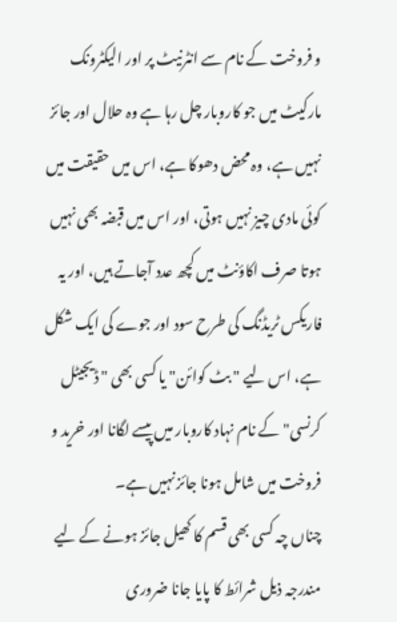و فروخت کے نام سے انٹرنیٹ پر اور الیکٹرونک مارکیٹ میں جو کاروبار چل رہا ہے وہ حلال اور جائز نہیں ہے، وہ محض دھوکا ہے، اس میں حقیقت میں کوئی مادی چیز نہیں ہوتی، اور اس میں قبضہ بھی نہیں ہوتا صرف اکاؤنٹ میں کچھ عدد آجاتے ہیں، اور یہ فاریکس ٹریڈنگ کی طرح سود اور جوے کی ایک شکل ہے، اس لیے " بٹ کوائن" یا کسی بھی " ڈیجیٹل کرنسی" کے نام نہاد کاروبار میں پیسے لگانا اور خرید و فروخت میں شامل ہونا جائز نہیں ہے۔
چناں چہ کسی بھی قسم کا کھیل جائز ہونے کے لیے مندرجہ ذیل شرائط کا پایا جانا ضروری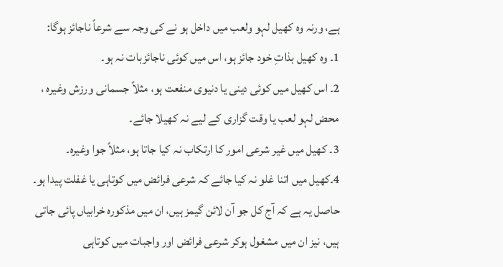ہے، ورنہ وہ کھیل لہو ولعب میں داخل ہو نے کی وجہ سے شرعاً ناجائز ہوگا:
1۔ وہ کھیل بذاتِ خود جائز ہو، اس میں کوئی ناجائزبات نہ ہو۔
2۔ اس کھیل میں کوئی دینی یا دنیوی منفعت ہو، مثلاً جسمانی ورزش وغیرہ ، محض لہو لعب یا وقت گزاری کے لیے نہ کھیلا جائے۔
3۔ کھیل میں غیر شرعی امور کا ارتکاب نہ کیا جاتا ہو، مثلاً جوا وغیرہ۔
4۔کھیل میں اتنا غلو نہ کیا جائے کہ شرعی فرائض میں کوتاہی یا غفلت پیدا ہو۔
حاصل یہ ہے کہ آج کل جو آن لائن گیمز ہیں، ان میں مذکورہ خرابیاں پائی جاتی ہیں، نیز ان میں مشغول ہوکر شرعی فرائض اور واجبات میں کوتاہی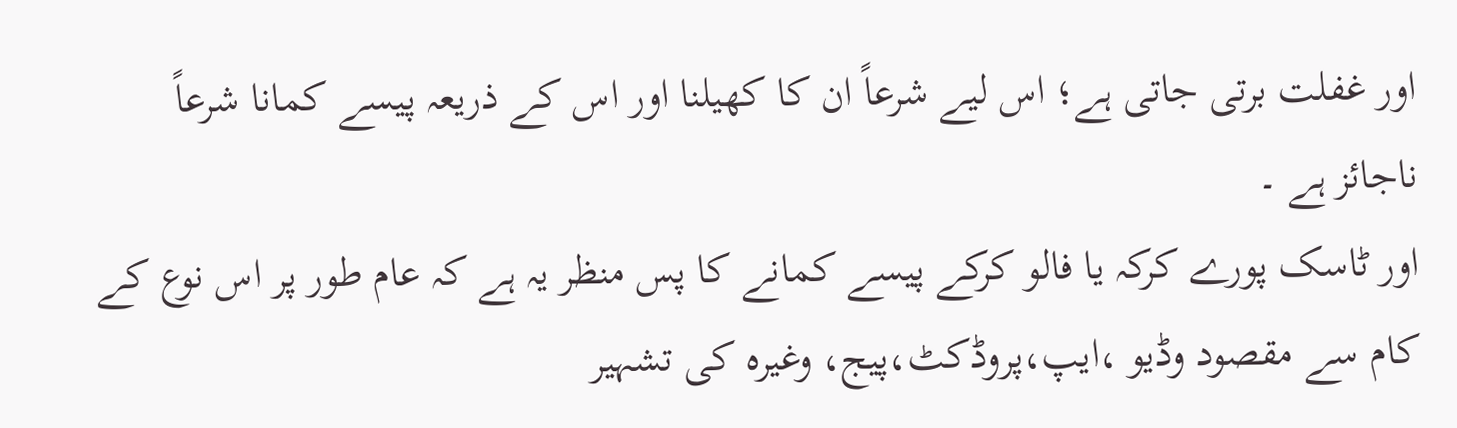اور غفلت برتی جاتی ہے؛ اس لیے شرعاً ان کا کھیلنا اور اس کے ذریعہ پیسے کمانا شرعاً ناجائز ہے ۔
اور ٹاسک پورے کرکہ یا فالو کرکے پیسے کمانے کا پس منظر یہ ہے کہ عام طور پر اس نوع کے کام سے مقصود وڈیو ،ایپ،پروڈکٹ،پیج، وغیرہ کی تشہیر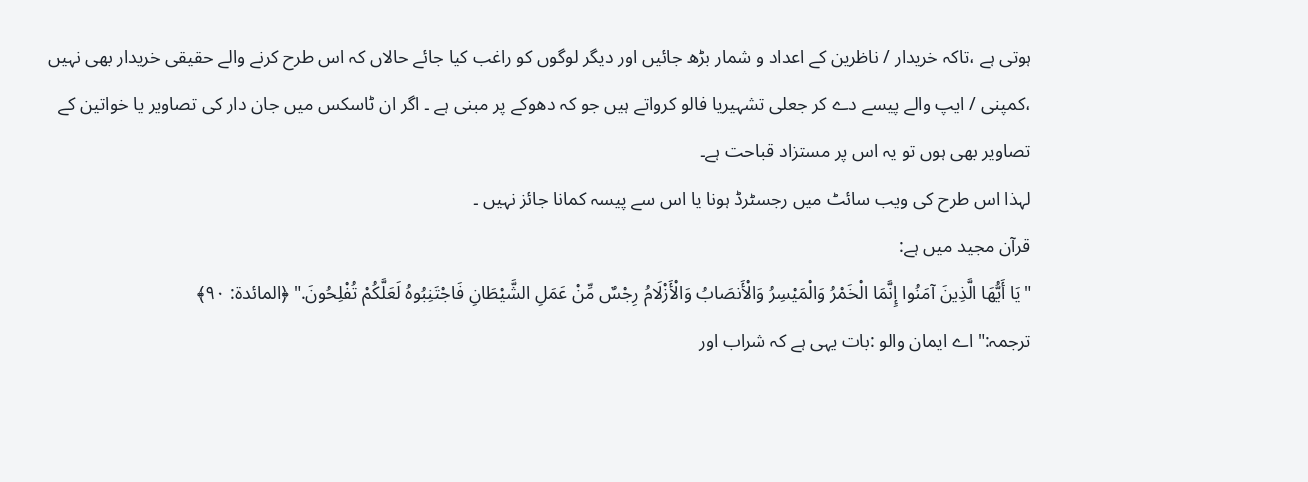ہوتی ہے ،تاکہ خریدار / ناظرین کے اعداد و شمار بڑھ جائیں اور دیگر لوگوں کو راغب کیا جائے حالاں کہ اس طرح کرنے والے حقیقی خریدار بھی نہیں ،کمپنی / ایپ والے پیسے دے کر جعلی تشہیریا فالو کرواتے ہیں جو کہ دھوکے پر مبنی ہے ۔ اگر ان ٹاسکس میں جان دار کی تصاویر یا خواتین کے تصاویر بھی ہوں تو یہ اس پر مستزاد قباحت ہے۔
لہذا اس طرح کی ویب سائٹ میں رجسٹرڈ ہونا یا اس سے پیسہ کمانا جائز نہیں ۔
قرآن مجید میں ہے:
"يَا أَيُّهَا الَّذِينَ آمَنُوا إِنَّمَا الْخَمْرُ وَالْمَيْسِرُ وَالْأَنصَابُ وَالْأَزْلَامُ رِجْسٌ مِّنْ عَمَلِ الشَّيْطَانِ فَاجْتَنِبُوهُ لَعَلَّكُمْ تُفْلِحُونَ." ﴿المائدة: ٩٠﴾
ترجمہ:" اے ایمان والو :بات یہی ہے کہ شراب اور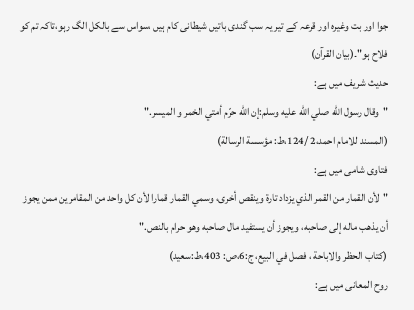جوا اور بت وغیرہ اور قرعہ کے تیر یہ سب گندی باتیں شیطانی کام ہیں ،سواس سے بالکل الگ رہو،تاکہ تم کو فلاح ہو"۔(بیان القرآن)
حدیث شریف میں ہے:
"وقال رسول الله صلي الله عليه وسلم:إن الله حرّم أمتي الخمر و الميسر."
(المسند للامام احمد،2 /124،ط: مؤسسة الرسالة)
فتاوی شامی میں ہے:
"لأن القمار من القمر الذي يزداد تارة وينقص أخرى، وسمي القمار قمارا لأن كل واحد من المقامرين ممن يجوز أن يذهب ماله إلى صاحبه، ويجوز أن يستفيد مال صاحبه وهو حرام بالنص."
(كتاب الحظر والاباحة ، فصل في البيع، ج:6،ص: 403،ط:سعيد)
روح المعانی میں ہے: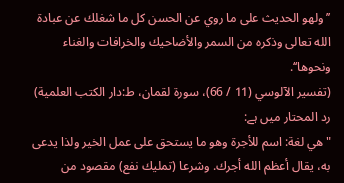’’ولهو الحديث على ما روي عن الحسن كل ما شغلك عن عبادة الله تعالى وذكره من السمر والأضاحيك والخرافات والغناء ونحوها‘‘.
(تفسیر الآلوسي (11 / 66)، سورة لقمان، ط:دار الکتب العلمیة)
رد المحتار میں ہے:
"هي لغة: اسم للأجرة وهو ما يستحق على عمل الخير ولذا يدعى به، يقال أعظم الله أجرك. وشرعا (تمليك نفع) مقصود من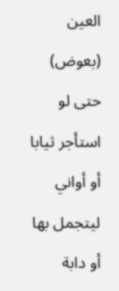العين (بعوض) حتى لو استأجر ثيابا أو أواني ليتجمل بها أو دابة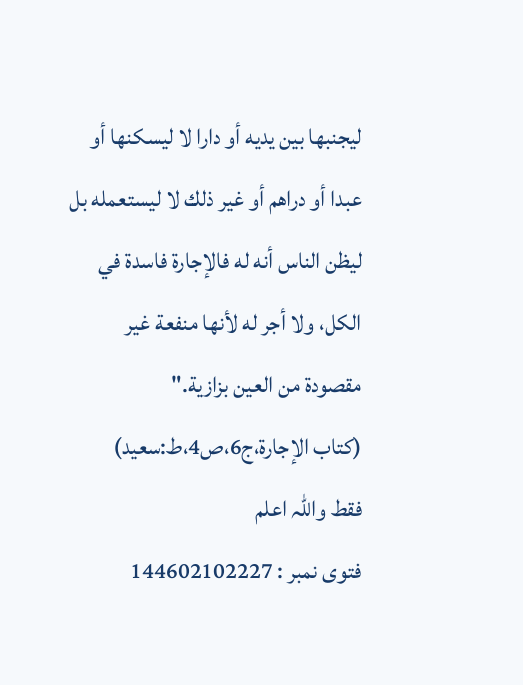ليجنبها بين يديه أو دارا لا ليسكنها أو عبدا أو دراهم أو غير ذلك لا ليستعمله بل ليظن الناس أنه له فالإجارة فاسدة في الكل، ولا أجر له لأنها منفعة غير مقصودة من العين بزازية."
(كتاب الإجارة،ج6،ص4،ط:سعید)
فقط واللہ اعلم
فتوی نمبر : 144602102227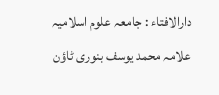دارالافتاء : جامعہ علوم اسلامیہ علامہ محمد یوسف بنوری ٹاؤن